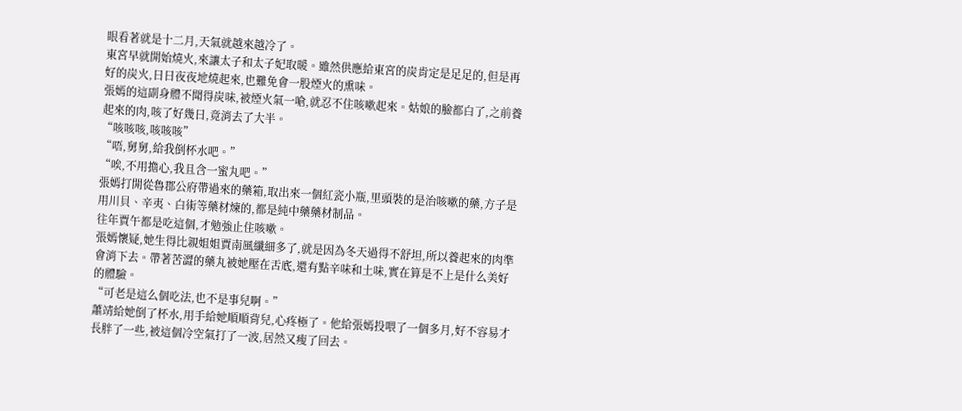眼看著就是十二月,天氣就越來越冷了。
東宮早就開始燒火,來讓太子和太子妃取暖。雖然供應給東宮的炭肯定是足足的,但是再好的炭火,日日夜夜地燒起來,也難免會一股煙火的熏味。
張嫣的這副身體不聞得炭味,被煙火氣一嗆,就忍不住咳嗽起來。姑娘的臉都白了,之前養起來的肉,咳了好幾日,竟消去了大半。
“咳咳咳,咳咳咳”
“唔,舅舅,給我倒杯水吧。”
“唉,不用擔心,我且含一蜜丸吧。”
張嫣打開從魯郡公府帶過來的藥箱,取出來一個紅瓷小瓶,里頭裝的是治咳嗽的藥,方子是用川貝、辛夷、白術等藥材煉的,都是純中藥藥材制品。
往年賈午都是吃這個,才勉強止住咳嗽。
張嫣懷疑,她生得比親姐姐賈南風纖細多了,就是因為冬天過得不舒坦,所以養起來的肉準會消下去。帶著苦澀的藥丸被她壓在舌底,還有點辛味和土味,實在算是不上是什么美好的體驗。
“可老是這么個吃法,也不是事兒啊。”
蕭靖給她倒了杯水,用手給她順順背兒,心疼極了。他給張嫣投喂了一個多月,好不容易才長胖了一些,被這個冷空氣打了一波,居然又瘦了回去。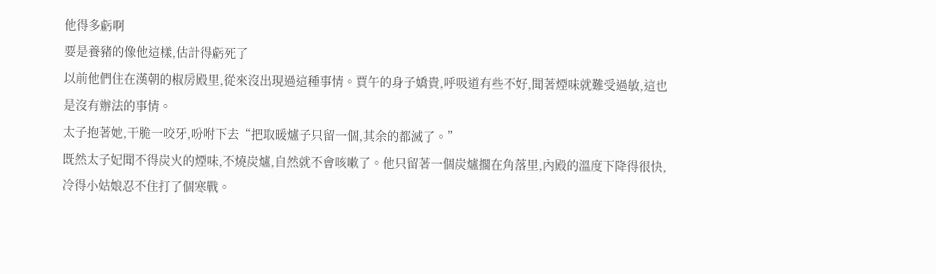他得多虧啊
要是養豬的像他這樣,估計得虧死了
以前他們住在漢朝的椒房殿里,從來沒出現過這種事情。賈午的身子嬌貴,呼吸道有些不好,聞著煙味就難受過敏,這也是沒有辦法的事情。
太子抱著她,干脆一咬牙,吩咐下去“把取暖爐子只留一個,其余的都滅了。”
既然太子妃聞不得炭火的煙味,不燒炭爐,自然就不會咳嗽了。他只留著一個炭爐擱在角落里,內殿的溫度下降得很快,冷得小姑娘忍不住打了個寒戰。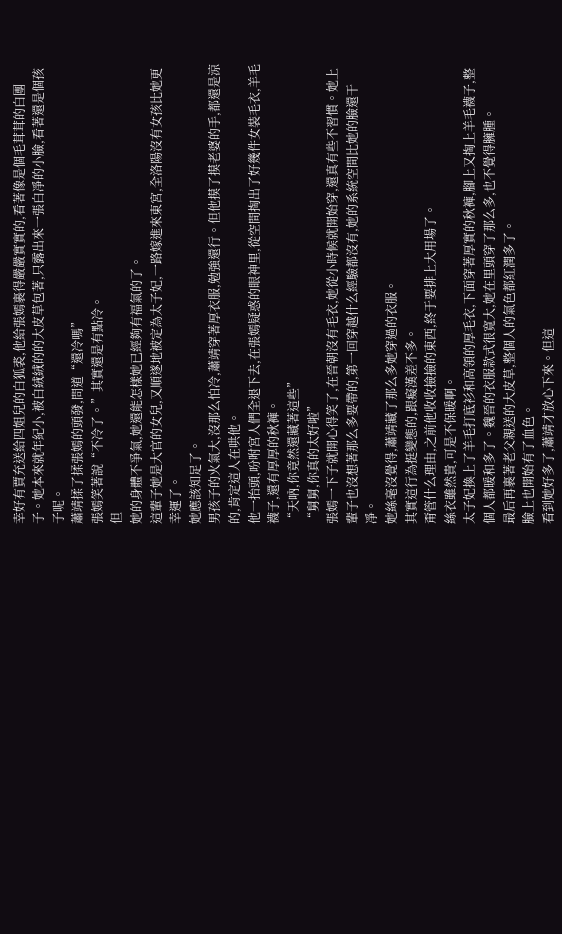幸好有賈充送給四姐兒的白狐裘,他給張嫣裹得嚴嚴實實的,看著像是個毛茸茸的白團子。她本來就年紀小,被白絨絨的的大皮草包著,只露出來一張白凈的小臉,看著還是個孩子呢。
蕭靖揉了揉張嫣的頭發,問道“還冷嗎”
張嫣笑著說“不冷了。”其實還是有點冷。
但
她的身體不爭氣,她還能怎樣她已經夠有福氣的了。
這輩子她是大官的女兒,又順遂地被定為太子妃,一路嫁進來東宮,全洛陽沒有女孩比她更幸運了。
她應該知足了。
男孩子的火氣大,沒那么怕冷,蕭靖穿著厚衣服,勉強還行。但他摸了摸老婆的手,都還是涼的,肯定這人在哄他。
他一抬頭,吩咐宮人們全退下去,在張嫣疑惑的眼神里,從空間掏出了好幾件女裝毛衣,羊毛襪子,還有厚厚的秋褲。
“天吶,你竟然還藏著這些”
“舅舅,你真的太好啦”
張嫣一下子就開心得笑了,在晉朝沒有毛衣,她從小時候就開始穿,還真有些不習慣。她上輩子也沒想著那么多要帶的,第一回穿越什么經驗都沒有,她的系統空間比她的臉還干凈。
她絲毫沒覺得,蕭靖藏了那么多她穿過的衣服。
其實這行為挺變態的,跟癡漢差不多。
甭管什么理由,之前他收收撿撿的東西,終于要排上大用場了。
絲衣雖然貴,可是不保暖啊。
太子妃換上了羊毛打底衫和高領的厚毛衣,下面穿著厚實的秋褲,腳上又掏上羊毛襪子,整個人都暖和多了。魏晉的衣服款式很寬大,她在里頭穿了那么多,也不覺得臃腫。
最后再裹著老父親送的大皮草,整個人的氣色都紅潤多了。
臉上也開始有了血色。
看到她好多了,蕭靖才放心下來。但這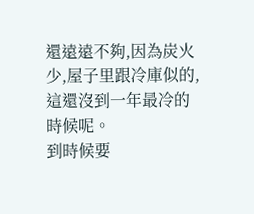還遠遠不夠,因為炭火少,屋子里跟冷庫似的,這還沒到一年最冷的時候呢。
到時候要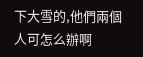下大雪的,他們兩個人可怎么辦啊